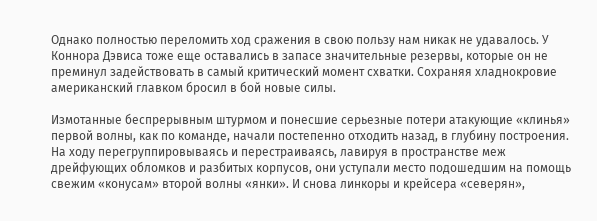Однако полностью переломить ход сражения в свою пользу нам никак не удавалось. У Коннора Дэвиса тоже еще оставались в запасе значительные резервы, которые он не преминул задействовать в самый критический момент схватки. Сохраняя хладнокровие американский главком бросил в бой новые силы.

Измотанные беспрерывным штурмом и понесшие серьезные потери атакующие «клинья» первой волны, как по команде, начали постепенно отходить назад, в глубину построения. На ходу перегруппировываясь и перестраиваясь, лавируя в пространстве меж дрейфующих обломков и разбитых корпусов, они уступали место подошедшим на помощь свежим «конусам» второй волны «янки». И снова линкоры и крейсера «северян»,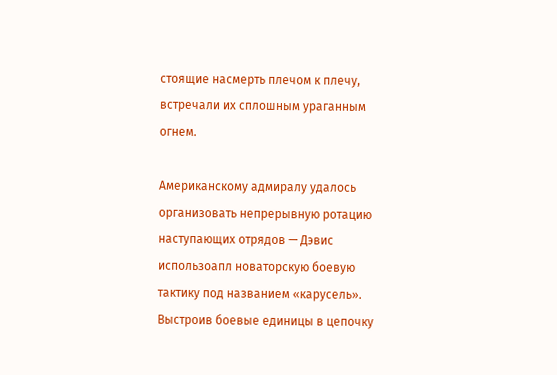стоящие насмерть плечом к плечу, встречали их сплошным ураганным огнем.

Американскому адмиралу удалось организовать непрерывную ротацию наступающих отрядов — Дэвис использоапл новаторскую боевую тактику под названием «карусель». Выстроив боевые единицы в цепочку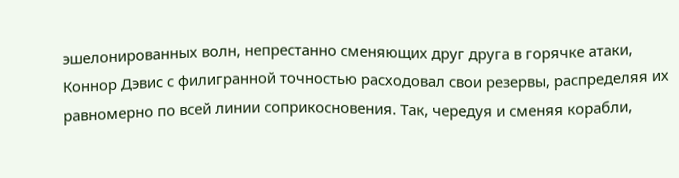эшелонированных волн, непрестанно сменяющих друг друга в горячке атаки, Коннор Дэвис с филигранной точностью расходовал свои резервы, распределяя их равномерно по всей линии соприкосновения. Так, чередуя и сменяя корабли,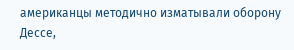американцы методично изматывали оборону Дессе,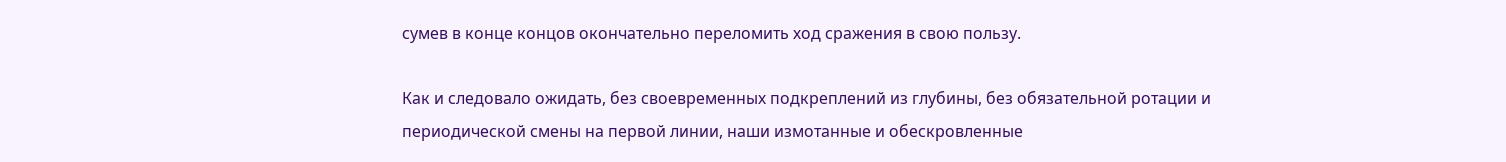сумев в конце концов окончательно переломить ход сражения в свою пользу.

Как и следовало ожидать, без своевременных подкреплений из глубины, без обязательной ротации и периодической смены на первой линии, наши измотанные и обескровленные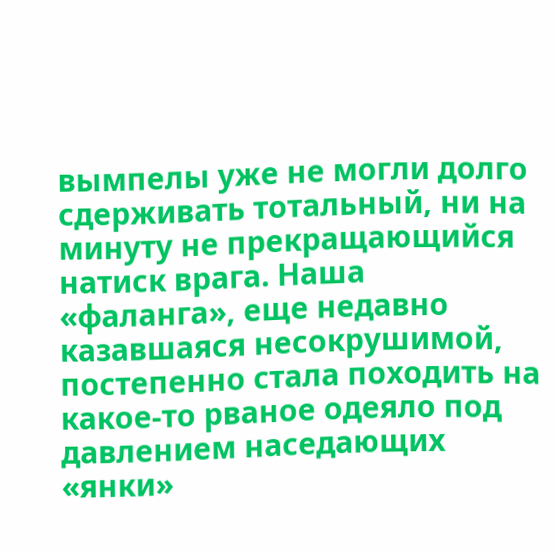вымпелы уже не могли долго сдерживать тотальный, ни на минуту не прекращающийся натиск врага. Наша «фаланга», еще недавно казавшаяся несокрушимой, постепенно стала походить на какое-то рваное одеяло под давлением наседающих «янки»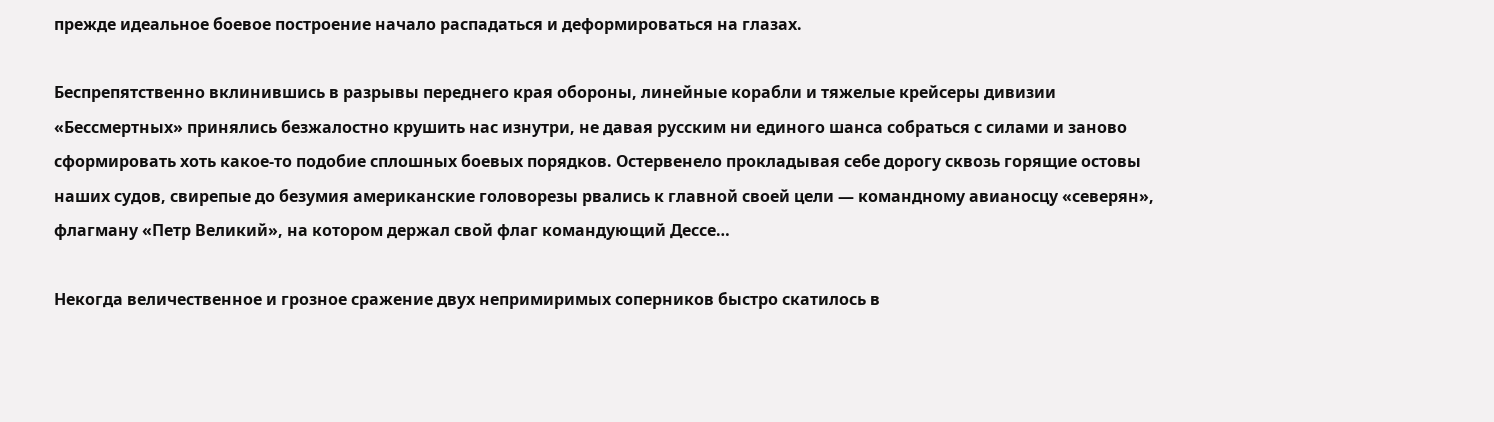прежде идеальное боевое построение начало распадаться и деформироваться на глазах.

Беспрепятственно вклинившись в разрывы переднего края обороны, линейные корабли и тяжелые крейсеры дивизии «Бессмертных» принялись безжалостно крушить нас изнутри, не давая русским ни единого шанса собраться с силами и заново сформировать хоть какое-то подобие сплошных боевых порядков. Остервенело прокладывая себе дорогу сквозь горящие остовы наших судов, свирепые до безумия американские головорезы рвались к главной своей цели — командному авианосцу «северян», флагману «Петр Великий», на котором держал свой флаг командующий Дессе…

Некогда величественное и грозное сражение двух непримиримых соперников быстро скатилось в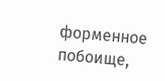форменное побоище,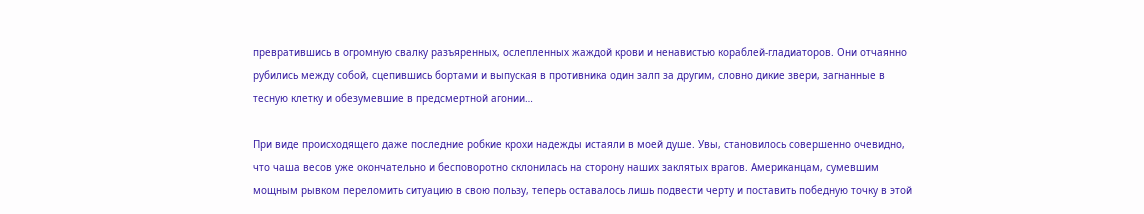превратившись в огромную свалку разъяренных, ослепленных жаждой крови и ненавистью кораблей-гладиаторов. Они отчаянно рубились между собой, сцепившись бортами и выпуская в противника один залп за другим, словно дикие звери, загнанные в тесную клетку и обезумевшие в предсмертной агонии…

При виде происходящего даже последние робкие крохи надежды истаяли в моей душе. Увы, становилось совершенно очевидно, что чаша весов уже окончательно и бесповоротно склонилась на сторону наших заклятых врагов. Американцам, сумевшим мощным рывком переломить ситуацию в свою пользу, теперь оставалось лишь подвести черту и поставить победную точку в этой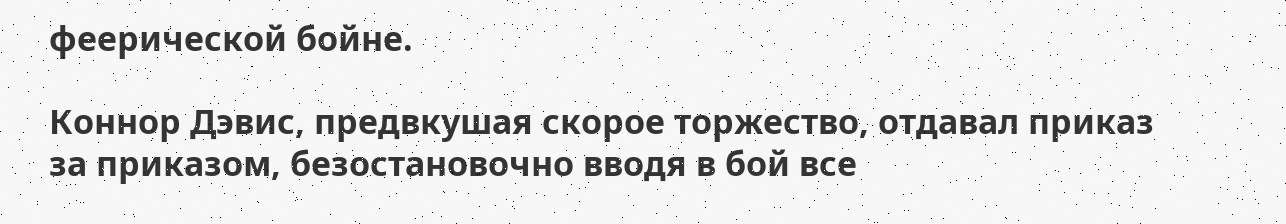феерической бойне.

Коннор Дэвис, предвкушая скорое торжество, отдавал приказ за приказом, безостановочно вводя в бой все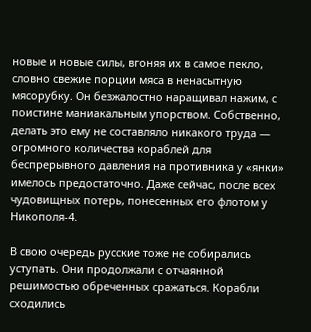новые и новые силы, вгоняя их в самое пекло, словно свежие порции мяса в ненасытную мясорубку. Он безжалостно наращивал нажим, с поистине маниакальным упорством. Собственно, делать это ему не составляло никакого труда — огромного количества кораблей для беспрерывного давления на противника у «янки» имелось предостаточно. Даже сейчас, после всех чудовищных потерь, понесенных его флотом у Никополя-4.

В свою очередь русские тоже не собирались уступать. Они продолжали с отчаянной решимостью обреченных сражаться. Корабли сходились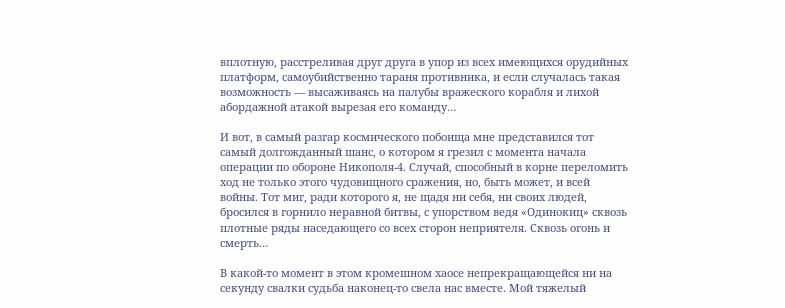вплотную, расстреливая друг друга в упор из всех имеющихся орудийных платформ, самоубийственно тараня противника, и если случалась такая возможность — высаживаясь на палубы вражеского корабля и лихой абордажной атакой вырезая его команду…

И вот, в самый разгар космического побоища мне представился тот самый долгожданный шанс, о котором я грезил с момента начала операции по обороне Никополя-4. Случай, способный в корне переломить ход не только этого чудовищного сражения, но, быть может, и всей войны. Тот миг, ради которого я, не щадя ни себя, ни своих людей, бросился в горнило неравной битвы, с упорством ведя «Одинокиц» сквозь плотные ряды наседающего со всех сторон неприятеля. Сквозь огонь и смерть…

В какой-то момент в этом кромешном хаосе непрекращающейся ни на секунду свалки судьба наконец-то свела нас вместе. Мой тяжелый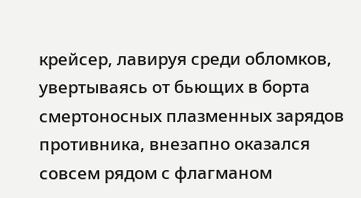крейсер, лавируя среди обломков, увертываясь от бьющих в борта смертоносных плазменных зарядов противника, внезапно оказался совсем рядом с флагманом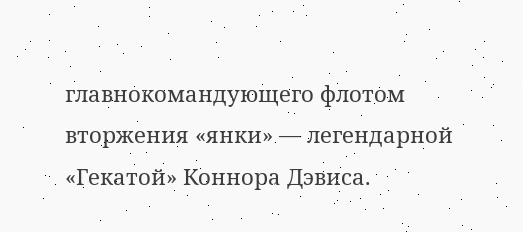главнокомандующего флотом вторжения «янки» — легендарной «Гекатой» Коннора Дэвиса.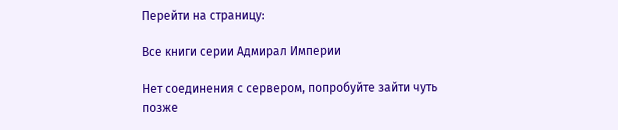Перейти на страницу:

Все книги серии Адмирал Империи

Нет соединения с сервером, попробуйте зайти чуть позже